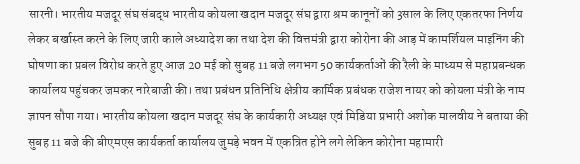सारनी। भारतीय मजदूर संघ संबद्ध भारतीय कोयला खदान मजदूर संघ द्वारा श्रम कानूनों को 3साल के लिए एकतरफा निर्णय लेकर बर्खास्त करने के लिए जारी काले अध्यादेश का तथा देश की वित्तमंत्री द्वारा कोरोना की आड़ में कामर्शियल माइनिंग की घोषणा का प्रबल विरोध करते हुए आज 20 मई को सुबह 11 बजे लगभग 50 कार्यकर्ताओं की रैली के माध्यम से महाप्रबन्धक कार्यालय पहुंचकर जमकर नारेबाजी की। तथा प्रबंधन प्रतिनिधि क्षेत्रीय कार्मिक प्रबंधक राजेश नायर को कोयला मंत्री के नाम ज्ञापन सौपा गया। भारतीय कोयला खदान मजदूर संघ के कार्यकारी अध्यक्ष एवं मिडिया प्रभारी अशोक मालवीय ने बताया की सुबह 11 बजे की बीएमएस कार्यकर्ता कार्यालय जुमड़े भवन में एकत्रित होने लगे लेकिन कोरोना महामारी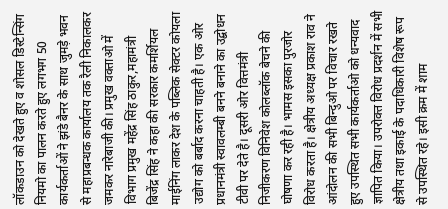लॉकडाउन को देखते हुए व शोसल डिस्टेन्सिंग नियमो का पालन करते हुए लगभग 50 कार्यकर्ताओं ने झंडे बैनर के साथ जुमड़े भवन से महाप्रबन्धक कार्यालय तक रैली निकालकर जमकर नारेबाजी की। प्रमुख वक्ताओ में विभाग प्रमुख महेंद्र सिंह ठाकुर,महामंत्री बिजेंद्र सिंह ने कहा की सरकार कमर्शियल माईनिंग लाकर देश के पब्लिक सेक्टर कोयला उद्योग को बर्बाद करना चाहती है। एक ओर प्रधानमंत्री स्वावलम्बी बनने बनाने का उद्बोधन टीवी पर देते है। दूसरी ओर वित्तमंत्री निजीकरण विनिवेश कोलब्लॉक बेचने की घोषणा कर रही है। भामस इसका पुरजोर विरोध करता है। क्षेत्रीय अध्यक्ष प्रकाश राव ने आंदोलन की सभी बिन्दुओ पर विचार रखते हुए उपस्थित सभी कार्यकर्ताओ को धन्यवाद ज्ञापित किया। उपरोक्त विरोध प्रदर्शन में सभी क्षेत्रीय तथा इकाई के पदाधिकारी विशेष रूप से उपस्थित रहे। इसी क्रम में शाम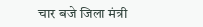चार बजे जिला मंत्री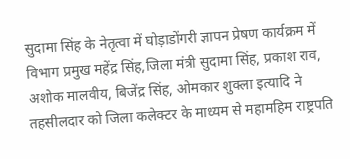सुदामा सिंह के नेतृत्वा में घोड़ाडोंगरी ज्ञापन प्रेषण कार्यक्रम में विभाग प्रमुख महेंद्र सिंह,जिला मंत्री सुदामा सिंह, प्रकाश राव, अशोक मालवीय, बिजेंद्र सिंह, ओमकार शुक्ला इत्यादि ने तहसीलदार को जिला कलेक्टर के माध्यम से महामहिम राष्ट्रपति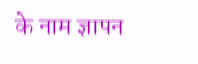के नाम ज्ञापन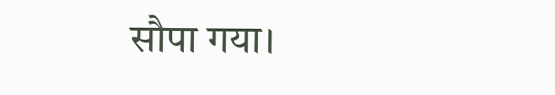सौपा गया।